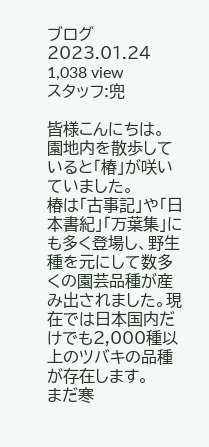ブログ
2023.01.24
1,038 view
スタッフ:兜

皆様こんにちは。
園地内を散歩していると「椿」が咲いていました。
椿は「古事記」や「日本書紀」「万葉集」にも多く登場し、野生種を元にして数多くの園芸品種が産み出されました。現在では日本国内だけでも2,000種以上のツバキの品種が存在します。
まだ寒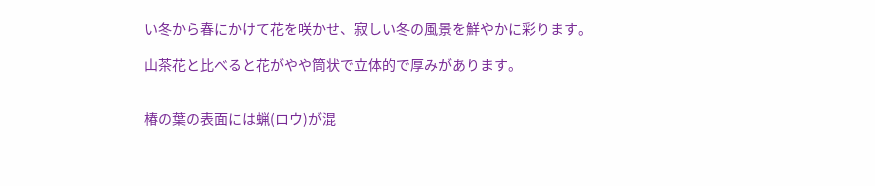い冬から春にかけて花を咲かせ、寂しい冬の風景を鮮やかに彩ります。

山茶花と比べると花がやや筒状で立体的で厚みがあります。


椿の葉の表面には蝋(ロウ)が混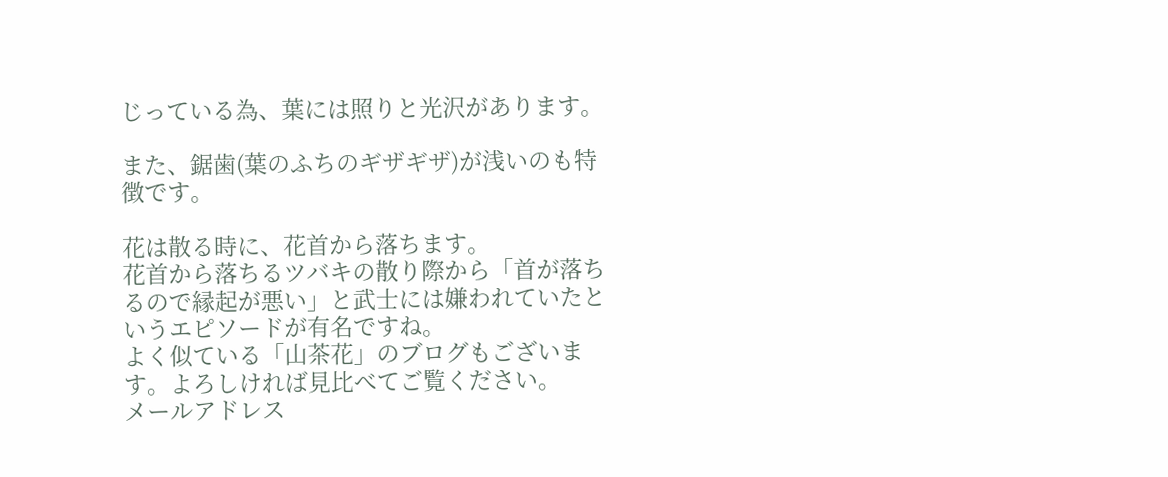じっている為、葉には照りと光沢があります。

また、鋸歯(葉のふちのギザギザ)が浅いのも特徴です。

花は散る時に、花首から落ちます。
花首から落ちるツバキの散り際から「首が落ちるので縁起が悪い」と武士には嫌われていたというエピソードが有名ですね。
よく似ている「山茶花」のブログもございます。よろしければ見比べてご覧ください。
メールアドレス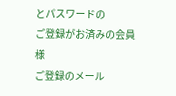とパスワードの
ご登録がお済みの会員様
ご登録のメール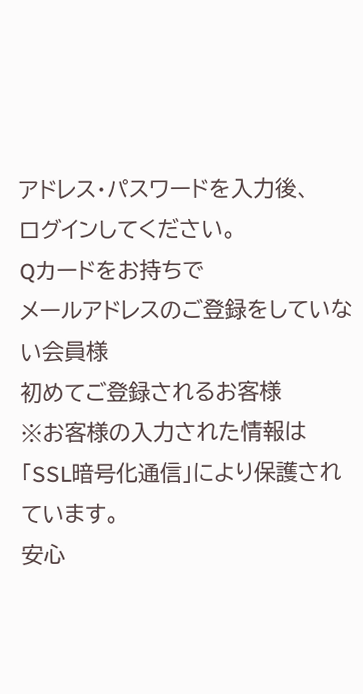アドレス・パスワードを入力後、
ログインしてください。
Qカードをお持ちで
メールアドレスのご登録をしていない会員様
初めてご登録されるお客様
※お客様の入力された情報は
「SSL暗号化通信」により保護されています。
安心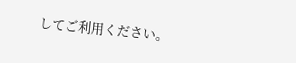してご利用ください。